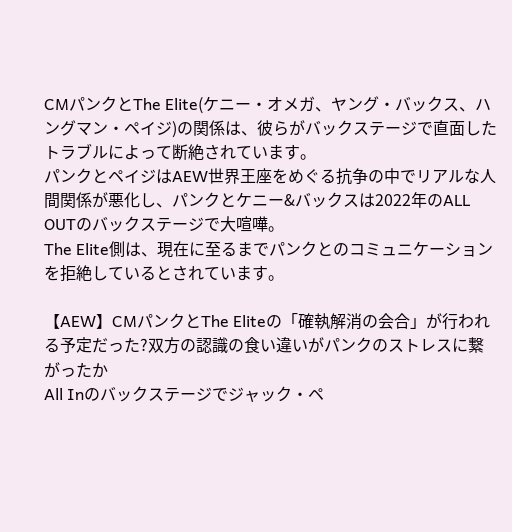CMパンクとThe Elite(ケニー・オメガ、ヤング・バックス、ハングマン・ペイジ)の関係は、彼らがバックステージで直面したトラブルによって断絶されています。
パンクとペイジはAEW世界王座をめぐる抗争の中でリアルな人間関係が悪化し、パンクとケニー&バックスは2022年のALL OUTのバックステージで大喧嘩。
The Elite側は、現在に至るまでパンクとのコミュニケーションを拒絶しているとされています。

【AEW】CMパンクとThe Eliteの「確執解消の会合」が行われる予定だった?双方の認識の食い違いがパンクのストレスに繋がったか
All Inのバックステージでジャック・ペ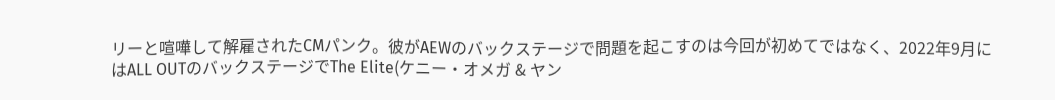リーと喧嘩して解雇されたCMパンク。彼がAEWのバックステージで問題を起こすのは今回が初めてではなく、2022年9月にはALL OUTのバックステージでThe Elite(ケニー・オメガ & ヤン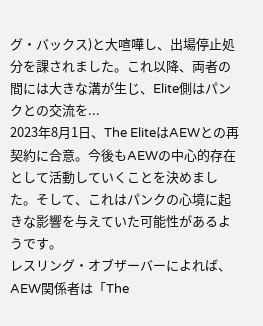グ・バックス)と大喧嘩し、出場停止処分を課されました。これ以降、両者の間には大きな溝が生じ、Elite側はパンクとの交流を...
2023年8月1日、The EliteはAEWとの再契約に合意。今後もAEWの中心的存在として活動していくことを決めました。そして、これはパンクの心境に起きな影響を与えていた可能性があるようです。
レスリング・オブザーバーによれば、AEW関係者は「The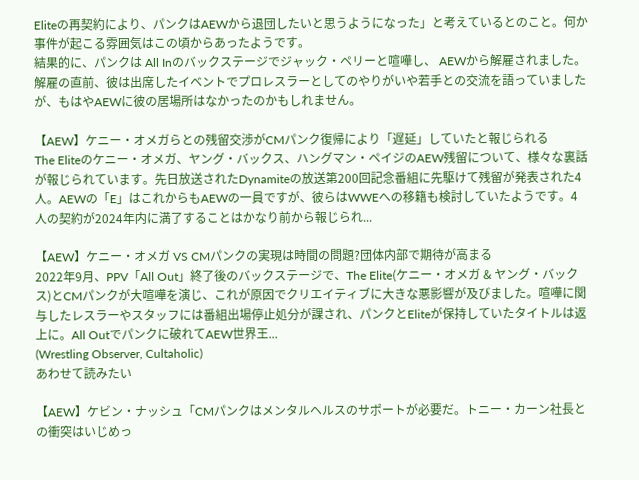Eliteの再契約により、パンクはAEWから退団したいと思うようになった」と考えているとのこと。何か事件が起こる雰囲気はこの頃からあったようです。
結果的に、パンクは All Inのバックステージでジャック・ペリーと喧嘩し、 AEWから解雇されました。
解雇の直前、彼は出席したイベントでプロレスラーとしてのやりがいや若手との交流を語っていましたが、もはやAEWに彼の居場所はなかったのかもしれません。

【AEW】ケニー・オメガらとの残留交渉がCMパンク復帰により「遅延」していたと報じられる
The Eliteのケニー・オメガ、ヤング・バックス、ハングマン・ペイジのAEW残留について、様々な裏話が報じられています。先日放送されたDynamiteの放送第200回記念番組に先駆けて残留が発表された4人。AEWの「E」はこれからもAEWの一員ですが、彼らはWWEへの移籍も検討していたようです。4人の契約が2024年内に満了することはかなり前から報じられ...

【AEW】ケニー・オメガ VS CMパンクの実現は時間の問題?団体内部で期待が高まる
2022年9月、PPV「All Out」終了後のバックステージで、The Elite(ケニー・オメガ & ヤング・バックス)とCMパンクが大喧嘩を演じ、これが原因でクリエイティブに大きな悪影響が及びました。喧嘩に関与したレスラーやスタッフには番組出場停止処分が課され、パンクとEliteが保持していたタイトルは返上に。All Outでパンクに破れてAEW世界王...
(Wrestling Observer, Cultaholic)
あわせて読みたい

【AEW】ケビン・ナッシュ「CMパンクはメンタルヘルスのサポートが必要だ。トニー・カーン社長との衝突はいじめっ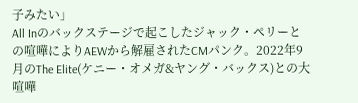子みたい」
All Inのバックステージで起こしたジャック・ペリーとの喧嘩によりAEWから解雇されたCMパンク。2022年9月のThe Elite(ケニー・オメガ&ヤング・バックス)との大喧嘩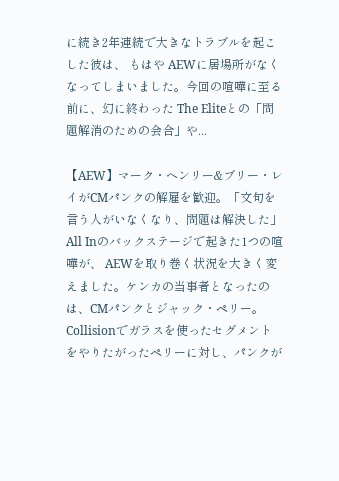に続き2年連続で大きなトラブルを起こした彼は、 もはや AEWに居場所がなくなってしまいました。今回の喧嘩に至る前に、幻に終わった The Eliteとの「問題解消のための会合」や...

【AEW】マーク・ヘンリー&ブリー・レイがCMパンクの解雇を歓迎。「文句を言う人がいなくなり、問題は解決した」
All Inのバックステージで起きた1つの喧嘩が、 AEWを取り巻く状況を大きく変えました。ケンカの当事者となったのは、CMパンクとジャック・ペリー。 Collisionでガラスを使ったセグメントをやりたがったペリーに対し、パンクが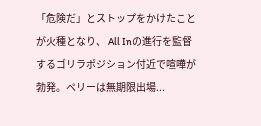「危険だ」とストップをかけたことが火種となり、 All Inの進行を監督するゴリラポジション付近で喧嘩が勃発。ペリーは無期限出場...